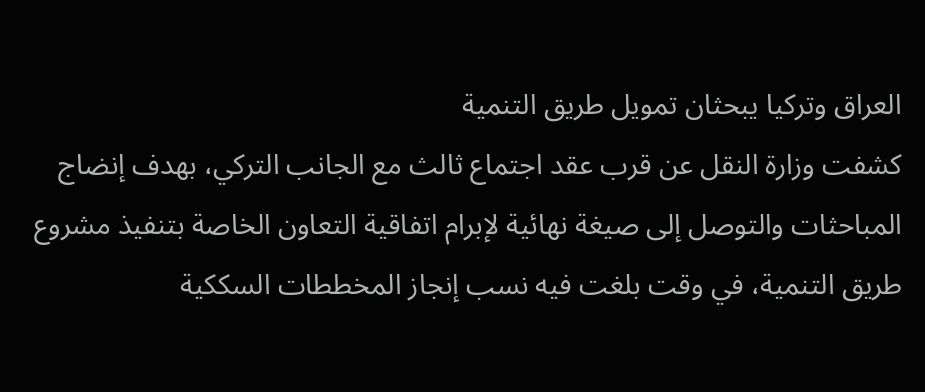العراق وتركيا يبحثان تمويل طريق التنمية
كشفت وزارة النقل عن قرب عقد اجتماع ثالث مع الجانب التركي، بهدف إنضاج المباحثات والتوصل إلى صيغة نهائية لإبرام اتفاقية التعاون الخاصة بتنفيذ مشروع طريق التنمية، في وقت بلغت فيه نسب إنجاز المخططات السككية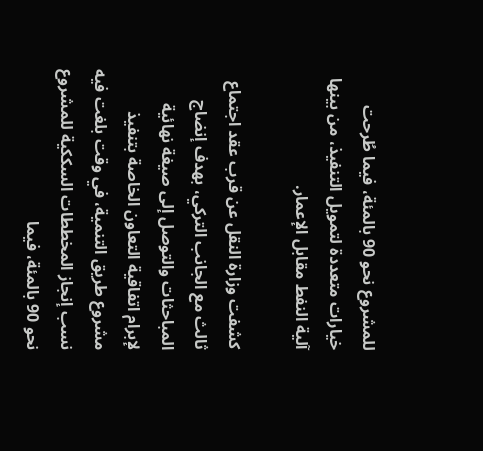للمشروع نحو 90 بالمئة، فيما طُرحت خيارات متعددة لتمويل التنفيذ، من بينها آلية النفط مقابل الإعمار.

كشفت وزارة النقل عن قرب عقد اجتماع ثالث مع الجانب التركي، بهدف إنضاج المباحثات والتوصل إلى صيغة نهائية لإبرام اتفاقية التعاون الخاصة بتنفيذ مشروع طريق التنمية، في وقت بلغت فيه نسب إنجاز المخططات السككية للمشروع نحو 90 بالمئة، فيما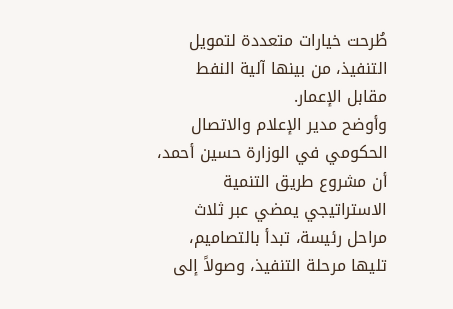طُرحت خيارات متعددة لتمويل التنفيذ، من بينها آلية النفط مقابل الإعمار.
وأوضح مدير الإعلام والاتصال الحكومي في الوزارة حسين أحمد، أن مشروع طريق التنمية الاستراتيجي يمضي عبر ثلاث مراحل رئيسة، تبدأ بالتصاميم، تليها مرحلة التنفيذ، وصولاً إلى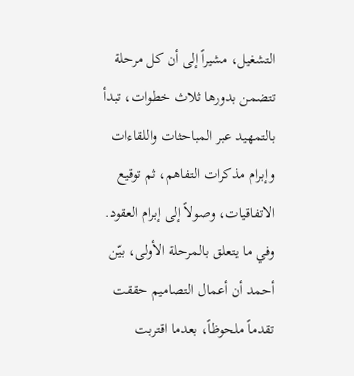التشغيل، مشيراً إلى أن كل مرحلة تتضمن بدورها ثلاث خطوات، تبدأ بالتمهيد عبر المباحثات واللقاءات وإبرام مذكرات التفاهم، ثم توقيع الاتفاقيات، وصولاً إلى إبرام العقود.
وفي ما يتعلق بالمرحلة الأولى، بيّن أحمد أن أعمال التصاميم حققت تقدماً ملحوظاً، بعدما اقتربت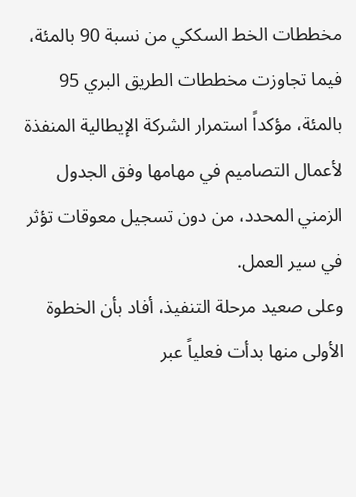مخططات الخط السككي من نسبة 90 بالمئة، فيما تجاوزت مخططات الطريق البري 95 بالمئة، مؤكداً استمرار الشركة الإيطالية المنفذة لأعمال التصاميم في مهامها وفق الجدول الزمني المحدد، من دون تسجيل معوقات تؤثر في سير العمل.
وعلى صعيد مرحلة التنفيذ، أفاد بأن الخطوة الأولى منها بدأت فعلياً عبر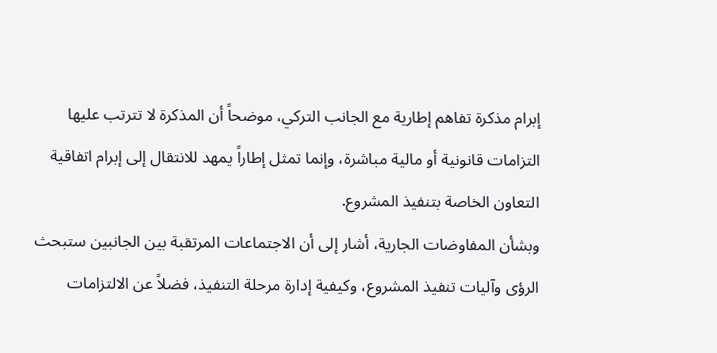إبرام مذكرة تفاهم إطارية مع الجانب التركي، موضحاً أن المذكرة لا تترتب عليها التزامات قانونية أو مالية مباشرة، وإنما تمثل إطاراً يمهد للانتقال إلى إبرام اتفاقية التعاون الخاصة بتنفيذ المشروع.
وبشأن المفاوضات الجارية، أشار إلى أن الاجتماعات المرتقبة بين الجانبين ستبحث الرؤى وآليات تنفيذ المشروع، وكيفية إدارة مرحلة التنفيذ، فضلاً عن الالتزامات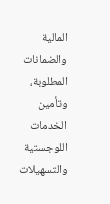المالية والضمانات المطلوبة، وتأمين الخدمات اللوجستية والتسهيلات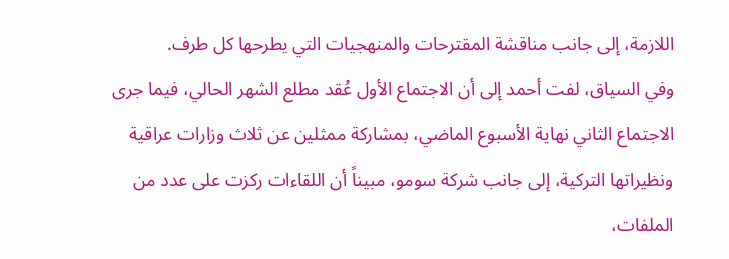اللازمة، إلى جانب مناقشة المقترحات والمنهجيات التي يطرحها كل طرف.
وفي السياق، لفت أحمد إلى أن الاجتماع الأول عُقد مطلع الشهر الحالي، فيما جرى الاجتماع الثاني نهاية الأسبوع الماضي، بمشاركة ممثلين عن ثلاث وزارات عراقية ونظيراتها التركية، إلى جانب شركة سومو، مبيناً أن اللقاءات ركزت على عدد من الملفات،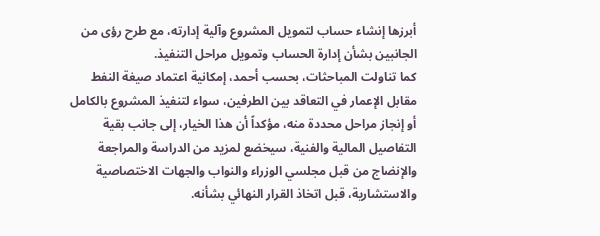أبرزها إنشاء حساب لتمويل المشروع وآلية إدارته، مع طرح رؤى من الجانبين بشأن إدارة الحساب وتمويل مراحل التنفيذ.
كما تناولت المباحثات، بحسب أحمد، إمكانية اعتماد صيغة النفط مقابل الإعمار في التعاقد بين الطرفين، سواء لتنفيذ المشروع بالكامل أو إنجاز مراحل محددة منه، مؤكداً أن هذا الخيار، إلى جانب بقية التفاصيل المالية والفنية، سيخضع لمزيد من الدراسة والمراجعة والإنضاج من قبل مجلسي الوزراء والنواب والجهات الاختصاصية والاستشارية، قبل اتخاذ القرار النهائي بشأنه.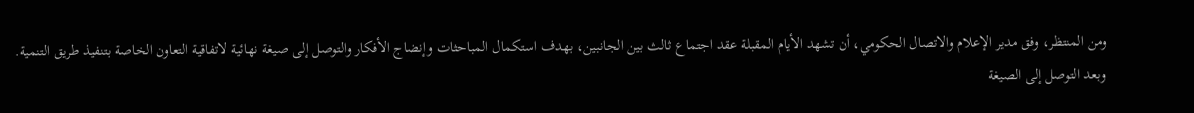ومن المنتظر، وفق مدير الإعلام والاتصال الحكومي، أن تشهد الأيام المقبلة عقد اجتماع ثالث بين الجانبين، بهدف استكمال المباحثات وإنضاج الأفكار والتوصل إلى صيغة نهائية لاتفاقية التعاون الخاصة بتنفيذ طريق التنمية.
وبعد التوصل إلى الصيغة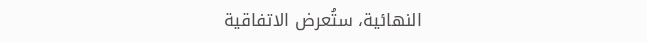النهائية، ستُعرض الاتفاقية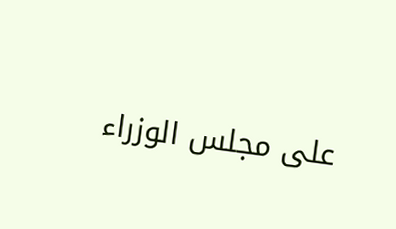على مجلس الوزراء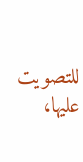للتصويت عليها،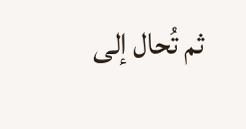ثم تُحال إلى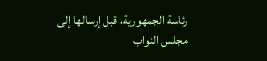رئاسة الجمهورية، قبل إرسالها إلى مجلس النواب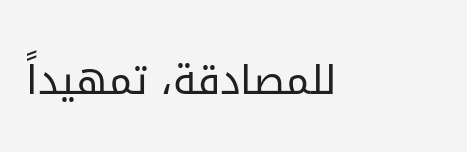للمصادقة، تمهيداً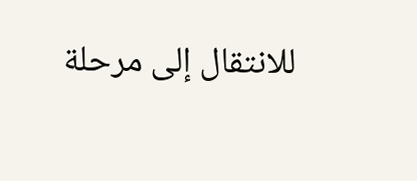للانتقال إلى مرحلة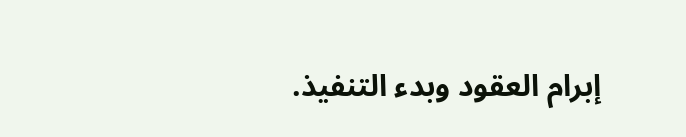إبرام العقود وبدء التنفيذ.